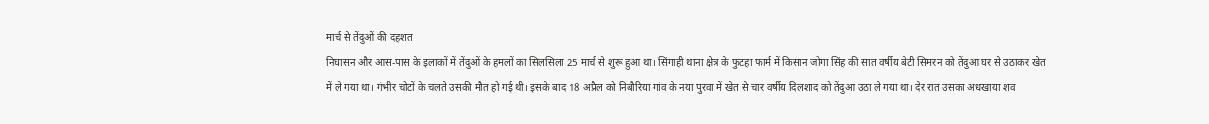मार्च से तेंदुओं की दहशत
निघासन और आस-पास के इलाकों में तेंदुओं के हमलों का सिलसिला 25 मार्च से शुरू हुआ था। सिंगाही थाना क्षेत्र के फुटहा फार्म में किसान जोगा सिंह की सात वर्षीय बेटी सिमरन को तेंदुआ घर से उठाकर खेत में ले गया था। गंभीर चोटों के चलते उसकी मौत हो गई थी। इसके बाद 18 अप्रैल को निबौरिया गांव के नया पुरवा में खेत से चार वर्षीय दिलशाद को तेंदुआ उठा ले गया था। देर रात उसका अधखाया शव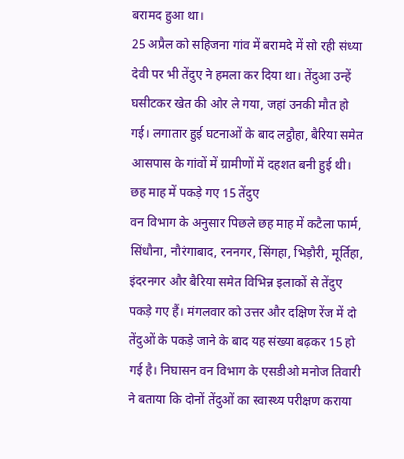बरामद हुआ था।
25 अप्रैल को सहिजना गांव में बरामदे में सो रही संध्या देवी पर भी तेंदुए ने हमला कर दिया था। तेंदुआ उन्हें घसीटकर खेत की ओर ले गया, जहां उनकी मौत हो गई। लगातार हुई घटनाओं के बाद लट्ठौहा, बैरिया समेत आसपास के गांवों में ग्रामीणों में दहशत बनी हुई थी।
छह माह में पकड़े गए 15 तेंदुए
वन विभाग के अनुसार पिछले छह माह में कटैला फार्म, सिंधौना, नौरंगाबाद, रननगर, सिंगहा, भिड़ौरी, मूर्तिहा, इंदरनगर और बैरिया समेत विभिन्न इलाकों से तेंदुए पकड़े गए हैं। मंगलवार को उत्तर और दक्षिण रेंज में दो तेंदुओं के पकड़े जाने के बाद यह संख्या बढ़कर 15 हो गई है। निघासन वन विभाग के एसडीओ मनोज तिवारी ने बताया कि दोनों तेंदुओं का स्वास्थ्य परीक्षण कराया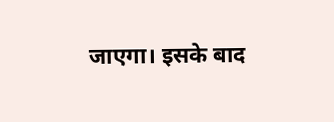जाएगा। इसके बाद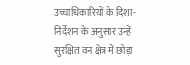उच्चाधिकारियों के दिशा-निर्देशन के अनुसार उन्हें सुरक्षित वन क्षेत्र में छोड़ा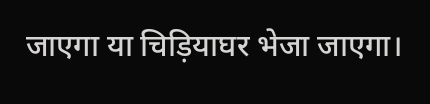जाएगा या चिड़ियाघर भेजा जाएगा।